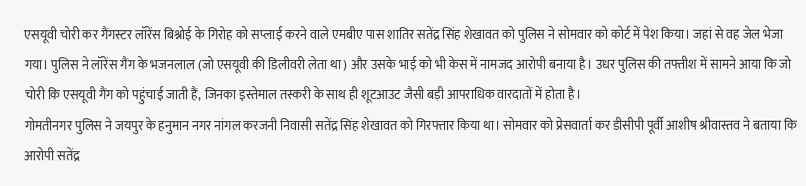एसयूवी चोरी कर गैंगस्टर लॉरेंस बिश्नोई के गिरोह को सप्लाई करने वाले एमबीए पास शातिर सतेंद्र सिंह शेखावत को पुलिस ने सोमवार को कोर्ट में पेश किया। जहां से वह जेल भेजा गया। पुलिस ने लॉरेंस गैंग के भजनलाल (जो एसयूवी की डिलीवरी लेता था) और उसके भाई को भी केस में नामजद आरोपी बनाया है। उधर पुलिस की तफ्तीश में सामने आया कि जो चोरी कि एसयूवी गैंग को पहुंचाई जाती हैं, जिनका इस्तेमाल तस्करी के साथ ही शूटआउट जैसी बड़ी आपराधिक वारदातों में होता है।
गोमतीनगर पुलिस ने जयपुर के हनुमान नगर नांगल करजनी निवासी सतेंद्र सिंह शेखावत को गिरफ्तार किया था। सोमवार को प्रेसवार्ता कर डीसीपी पूर्वी आशीष श्रीवास्तव ने बताया कि आरोपी सतेंद्र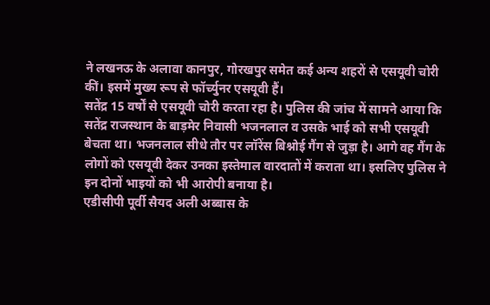ने लखनऊ के अलावा कानपुर, गोरखपुर समेत कई अन्य शहरों से एसयूवी चोरी कीं। इसमें मुख्य रूप से फॉर्च्युनर एसयूवी हैं।
सतेंद्र 15 वर्षों से एसयूवी चोरी करता रहा है। पुलिस की जांच में सामने आया कि सतेंद्र राजस्थान के बाड़मेर निवासी भजनलाल व उसके भाई को सभी एसयूवी बेचता था। भजनलाल सीधे तौर पर लॉरेंस बिश्नोई गैंग से जुड़ा है। आगे वह गैंग के लोगों को एसयूवी देकर उनका इस्तेमाल वारदातों में कराता था। इसलिए पुलिस ने इन दोनों भाइयों को भी आरोपी बनाया है।
एडीसीपी पूर्वी सैयद अली अब्बास के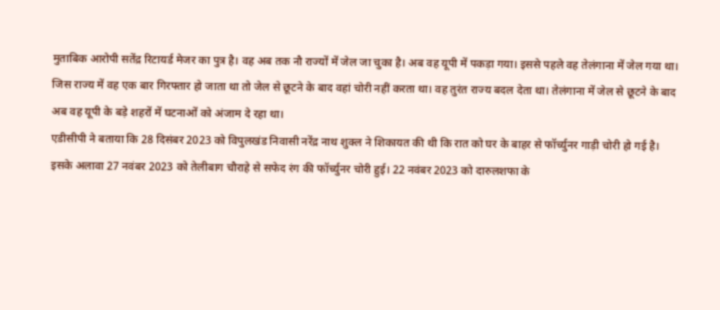मुताबिक आरोपी सतेंद्र रिटायर्ड मेजर का पुत्र है। वह अब तक नौ राज्यों में जेल जा चुका है। अब वह यूपी में पकड़ा गया। इससे पहले वह तेलंगाना में जेल गया था। जिस राज्य में वह एक बार गिरफ्तार हो जाता था तो जेल से छूटने के बाद वहां चोरी नहीं करता था। वह तुरंत राज्य बदल देता था। तेलंगाना में जेल से छूटने के बाद अब वह यूपी के बड़े शहरों में घटनाओं को अंजाम दे रहा था।
एडीसीपी ने बताया कि 28 दिसंबर 2023 को विपुलखंड निवासी नरेंद्र नाथ शुक्ल ने शिकायत की थी कि रात को घर के बाहर से फॉर्च्युनर गाड़ी चोरी हो गई है।
इसके अलावा 27 नवंबर 2023 को तेलीबाग चौराहे से सफेद रंग की फॉर्च्युनर चोरी हुई। 22 नवंबर 2023 को दारुलशफा के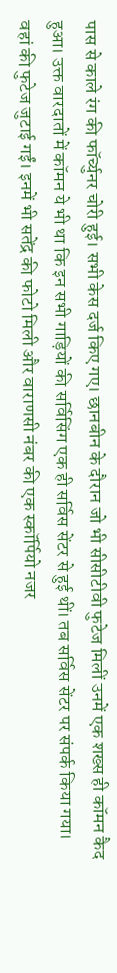पास से काले रंग की फॉर्च्युनर चोरी हुई। सभी केस दर्ज किए गए। छानबीन के दौरान जो भी सीसीटीवी फुटेज मिलीं उनमें एक शख्स ही कॉमन कैद हुआ। उक्त वारदातों में कॉमन ये भी था कि इन सभी गाड़ियों की सर्विसिंग एक ही सर्विस सेंटर से हुई थीं। तब सर्विस सेंटर पर संपर्क किया गया। वहां की फुटेज जुटाई गईं। इनमें भी सतेंद्र की फोटो मिली और वाराणसी नंबर की एक स्कॉर्पियो नजर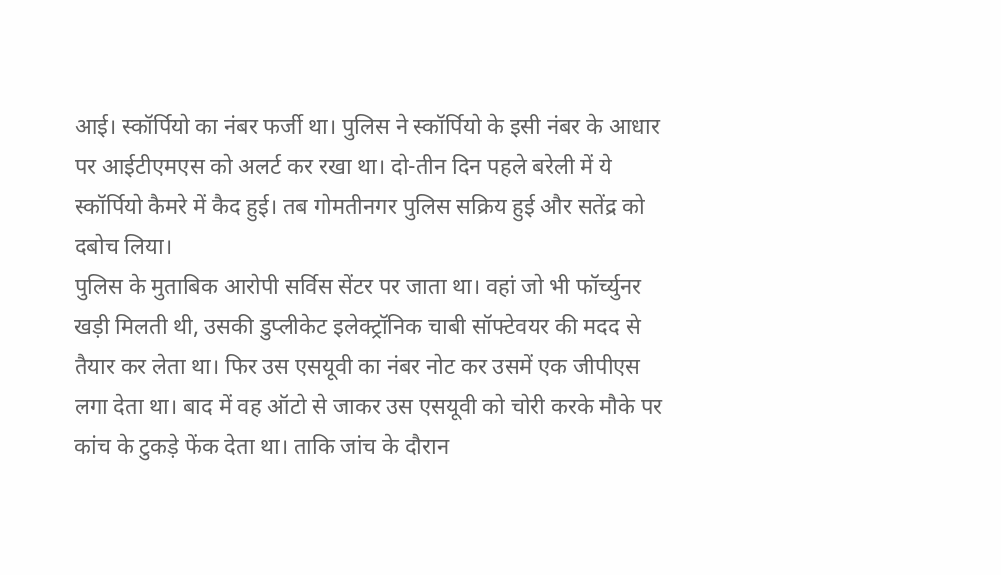आई। स्कॉर्पियो का नंबर फर्जी था। पुलिस ने स्कॉर्पियो के इसी नंबर के आधार पर आईटीएमएस को अलर्ट कर रखा था। दो-तीन दिन पहले बरेली में ये स्कॉर्पियो कैमरे में कैद हुई। तब गोमतीनगर पुलिस सक्रिय हुई और सतेंद्र को दबोच लिया।
पुलिस के मुताबिक आरोपी सर्विस सेंटर पर जाता था। वहां जो भी फॉर्च्युनर खड़ी मिलती थी, उसकी डुप्लीकेट इलेक्ट्रॉनिक चाबी सॉफ्टेवयर की मदद से तैयार कर लेता था। फिर उस एसयूवी का नंबर नोट कर उसमें एक जीपीएस लगा देता था। बाद में वह ऑटो से जाकर उस एसयूवी को चोरी करके मौके पर कांच के टुकड़े फेंक देता था। ताकि जांच के दौरान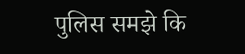पुलिस समझे कि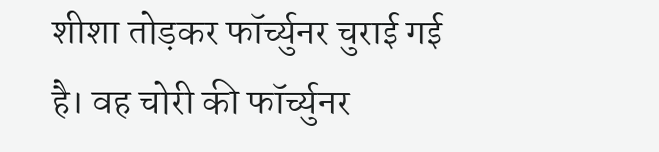शीशा तोड़कर फॉर्च्युनर चुराई गई है। वह चोरी की फॉर्च्युनर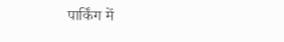पार्किंग में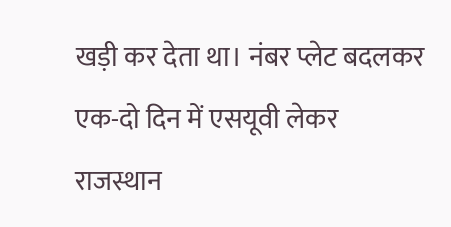खड़ी कर देता था। नंबर प्लेट बदलकर एक-दो दिन में एसयूवी लेकर राजस्थान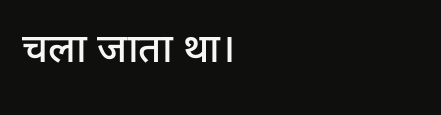चला जाता था।